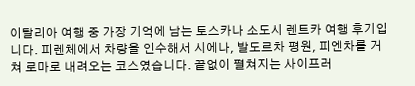이탈리아 여행 중 가장 기억에 남는 토스카나 소도시 렌트카 여행 후기입니다. 피렌체에서 차량을 인수해서 시에나, 발도르차 평원, 피엔차를 거쳐 로마로 내려오는 코스였습니다. 끝없이 펼쳐지는 사이프러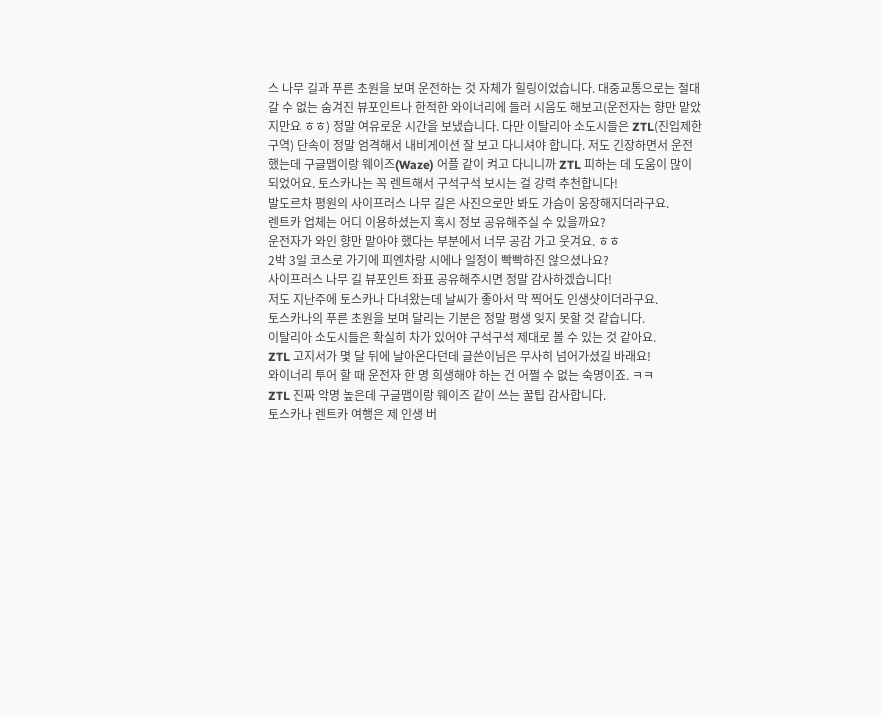스 나무 길과 푸른 초원을 보며 운전하는 것 자체가 힐링이었습니다. 대중교통으로는 절대 갈 수 없는 숨겨진 뷰포인트나 한적한 와이너리에 들러 시음도 해보고(운전자는 향만 맡았지만요 ㅎㅎ) 정말 여유로운 시간을 보냈습니다. 다만 이탈리아 소도시들은 ZTL(진입제한구역) 단속이 정말 엄격해서 내비게이션 잘 보고 다니셔야 합니다. 저도 긴장하면서 운전했는데 구글맵이랑 웨이즈(Waze) 어플 같이 켜고 다니니까 ZTL 피하는 데 도움이 많이 되었어요. 토스카나는 꼭 렌트해서 구석구석 보시는 걸 강력 추천합니다!
발도르차 평원의 사이프러스 나무 길은 사진으로만 봐도 가슴이 웅장해지더라구요.
렌트카 업체는 어디 이용하셨는지 혹시 정보 공유해주실 수 있을까요?
운전자가 와인 향만 맡아야 했다는 부분에서 너무 공감 가고 웃겨요. ㅎㅎ
2박 3일 코스로 가기에 피엔차랑 시에나 일정이 빡빡하진 않으셨나요?
사이프러스 나무 길 뷰포인트 좌표 공유해주시면 정말 감사하겠습니다!
저도 지난주에 토스카나 다녀왔는데 날씨가 좋아서 막 찍어도 인생샷이더라구요.
토스카나의 푸른 초원을 보며 달리는 기분은 정말 평생 잊지 못할 것 같습니다.
이탈리아 소도시들은 확실히 차가 있어야 구석구석 제대로 볼 수 있는 것 같아요.
ZTL 고지서가 몇 달 뒤에 날아온다던데 글쓴이님은 무사히 넘어가셨길 바래요!
와이너리 투어 할 때 운전자 한 명 희생해야 하는 건 어쩔 수 없는 숙명이죠. ㅋㅋ
ZTL 진짜 악명 높은데 구글맵이랑 웨이즈 같이 쓰는 꿀팁 감사합니다.
토스카나 렌트카 여행은 제 인생 버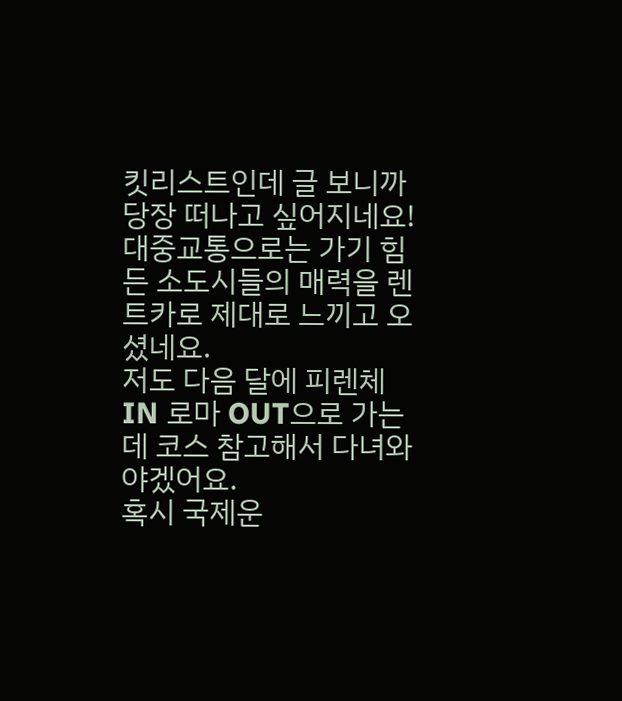킷리스트인데 글 보니까 당장 떠나고 싶어지네요!
대중교통으로는 가기 힘든 소도시들의 매력을 렌트카로 제대로 느끼고 오셨네요.
저도 다음 달에 피렌체 IN 로마 OUT으로 가는데 코스 참고해서 다녀와야겠어요.
혹시 국제운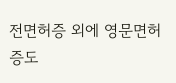전면허증 외에 영문면허증도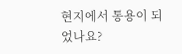현지에서 통용이 되었나요?